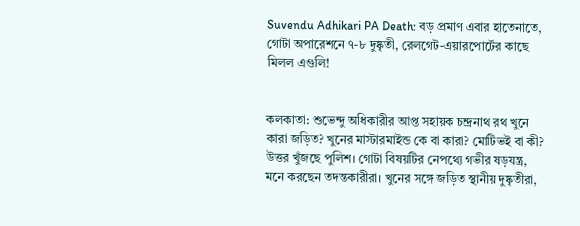Suvendu Adhikari PA Death: বড় প্রমাণ এবার হাতেনাতে, গোটা অপারেশনে ৭-৮ দুষ্কৃতী, রেলগেট-এয়ারপোর্টের কাছে মিলল এগুলি!


কলকাতা: শুভেন্দু অধিকারীর আপ্ত সহায়ক চন্দ্রনাথ রথ খুনে কারা জড়িত? খুনের মাস্টারমাইন্ড কে বা কারা? মোটিভই বা কী? উত্তর খুঁজছে পুলিশ। গোটা বিষয়টির নেপথ্যে গভীর ষড়যন্ত্র, মনে করছেন তদন্তকারীরা। খুনের সঙ্গে জড়িত স্থানীয় দুষ্কৃতীরা,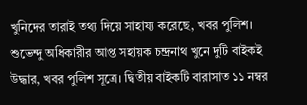খুনিদের তারাই তথ্য দিয়ে সাহায্য করেছে, খবর পুলিশ। শুভেন্দু অধিকারীর আপ্ত সহায়ক চন্দ্রনাথ খুনে দুটি বাইকই উদ্ধার, খবর পুলিশ সূত্রে। দ্বিতীয় বাইকটি বারাসাত ১১ নম্বর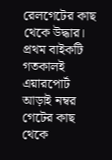রেলগেটের কাছ থেকে উদ্ধার। প্রথম বাইকটি গতকালই এয়ারপোর্ট আড়াই নম্বর গেটের কাছ থেকে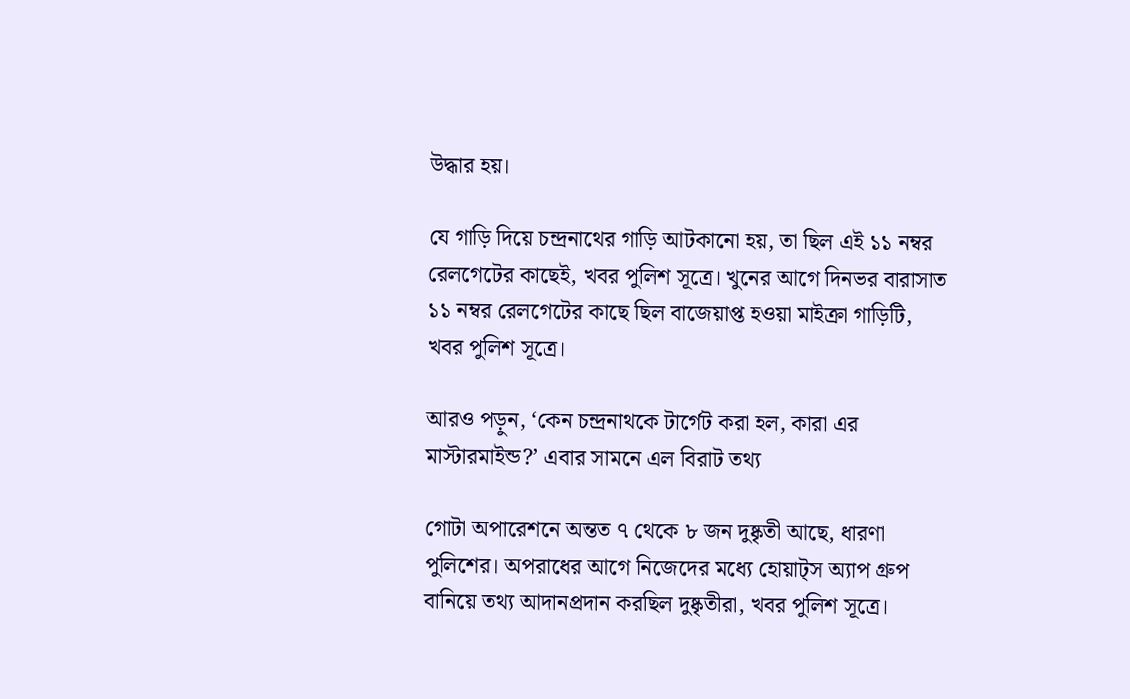উদ্ধার হয়।

যে গাড়ি দিয়ে চন্দ্রনাথের গাড়ি আটকানো হয়, তা ছিল এই ১১ নম্বর রেলগেটের কাছেই, খবর পুলিশ সূত্রে। খুনের আগে দিনভর বারাসাত ১১ নম্বর রেলগেটের কাছে ছিল বাজেয়াপ্ত হওয়া মাইক্রা গাড়িটি, খবর পুলিশ সূত্রে।

আরও পড়ুন, ‘কেন চন্দ্রনাথকে টার্গেট করা হল, কারা এর মাস্টারমাইন্ড?’ এবার সামনে এল বিরাট তথ্য

গোটা অপারেশনে অন্তত ৭ থেকে ৮ জন দুষ্কৃতী আছে, ধারণা পুলিশের। অপরাধের আগে নিজেদের মধ্যে হোয়াট্স অ্যাপ গ্রুপ বানিয়ে তথ্য আদানপ্রদান করছিল দুষ্কৃতীরা, খবর পুলিশ সূত্রে।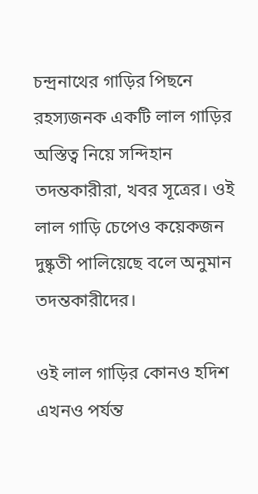চন্দ্রনাথের গাড়ির পিছনে রহস্যজনক একটি লাল গাড়ির অস্তিত্ব নিয়ে সন্দিহান তদন্তকারীরা, খবর সূত্রের। ওই লাল গাড়ি চেপেও কয়েকজন দুষ্কৃতী পালিয়েছে বলে অনুমান তদন্তকারীদের।

ওই লাল গাড়ির কোনও হদিশ এখনও পর্যন্ত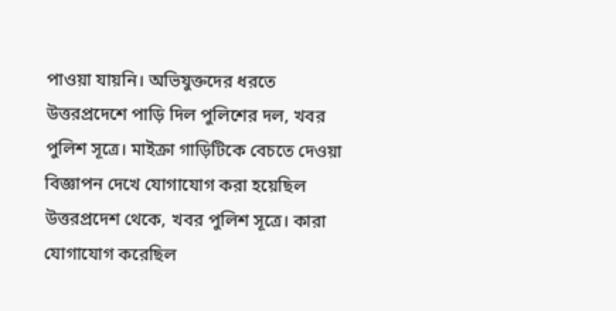পাওয়া যায়নি। অভিযুক্তদের ধরতে উত্তরপ্রদেশে পাড়ি দিল পুলিশের দল, খবর পুলিশ সূত্রে। মাইক্রা গাড়িটিকে বেচতে দেওয়া বিজ্ঞাপন দেখে যোগাযোগ করা হয়েছিল উত্তরপ্রদেশ থেকে, খবর পুলিশ সূত্রে। কারা যোগাযোগ করেছিল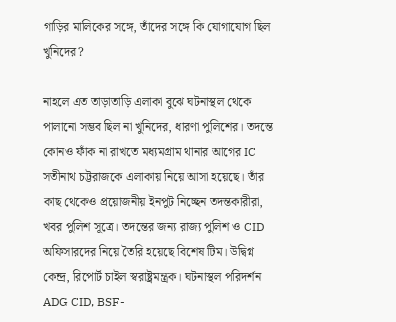গাড়ির মালিকের সঙ্গে, তাঁদের সঙ্গে কি যোগাযোগ ছিল খুনিদের?

নাহলে এত তাড়াতাড়ি এলাকা বুঝে ঘটনাস্থল থেকে পালানো সম্ভব ছিল না খুনিদের, ধারণা পুলিশের। তদন্তে কোনও ফাঁক না রাখতে মধ্যমগ্রাম থানার আগের IC সতীনাথ চট্টরাজকে এলাকায় নিয়ে আসা হয়েছে। তাঁর কাছ থেকেও প্রয়োজনীয় ইনপুট নিচ্ছেন তদন্তকারীরা, খবর পুলিশ সূত্রে। তদন্তের জন্য রাজ্য পুলিশ ও CID অফিসারদের নিয়ে তৈরি হয়েছে বিশেষ টিম। উদ্বিগ্ন কেন্দ্র, রিপোর্ট চাইল স্বরাষ্ট্রমন্ত্রক। ঘটনাস্থল পরিদর্শন ADG CID, BSF-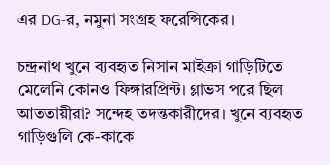এর DG-র, নমুনা সংগ্রহ ফরেন্সিকের।

চন্দ্রনাথ খুনে ব্যবহৃত নিসান মাইক্রা গাড়িটিতে মেলেনি কোনও ফিঙ্গারপ্রিন্ট। গ্লাভস পরে ছিল আততায়ীরা? সন্দেহ তদন্তকারীদের। খুনে ব্যবহৃত গাড়িগুলি কে-কাকে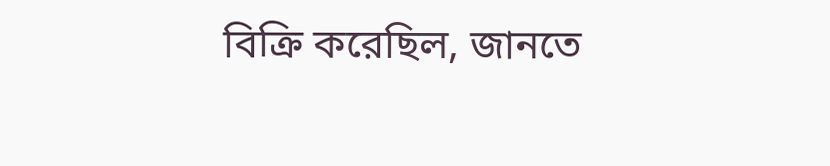বিক্রি করেছিল, জানতে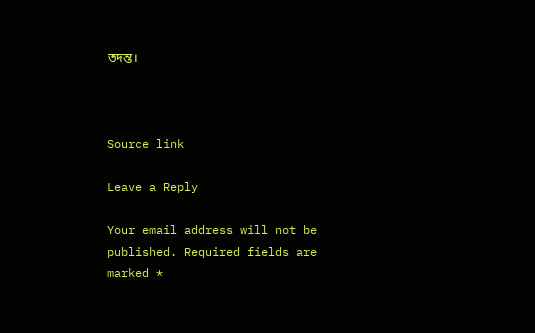তদন্ত।



Source link

Leave a Reply

Your email address will not be published. Required fields are marked *